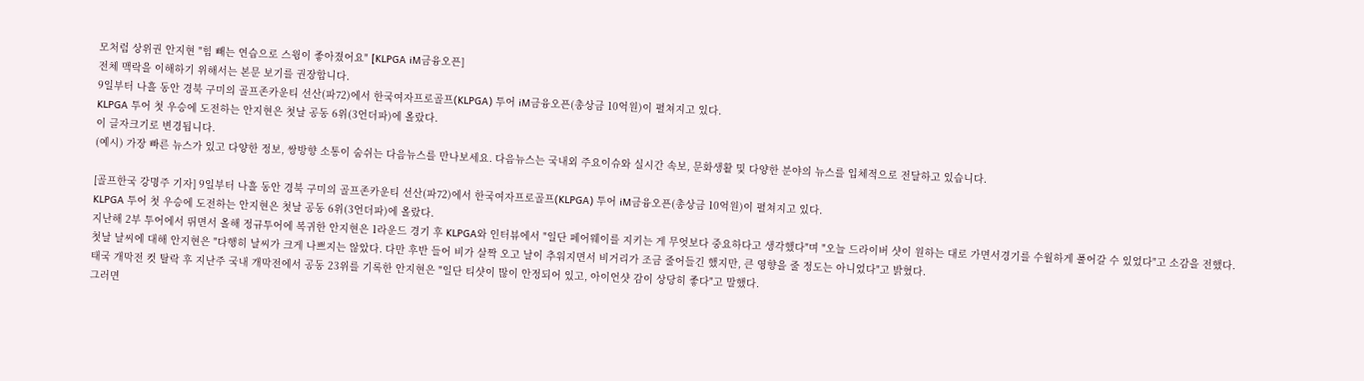모처럼 상위권 안지현 "힘 빼는 연습으로 스윙이 좋아졌어요" [KLPGA iM금융오픈]
전체 맥락을 이해하기 위해서는 본문 보기를 권장합니다.
9일부터 나흘 동안 경북 구미의 골프존카운티 선산(파72)에서 한국여자프로골프(KLPGA) 투어 iM금융오픈(총상금 10억원)이 펼쳐지고 있다.
KLPGA 투어 첫 우승에 도전하는 안지현은 첫날 공동 6위(3언더파)에 올랐다.
이 글자크기로 변경됩니다.
(예시) 가장 빠른 뉴스가 있고 다양한 정보, 쌍방향 소통이 숨쉬는 다음뉴스를 만나보세요. 다음뉴스는 국내외 주요이슈와 실시간 속보, 문화생활 및 다양한 분야의 뉴스를 입체적으로 전달하고 있습니다.

[골프한국 강명주 기자] 9일부터 나흘 동안 경북 구미의 골프존카운티 선산(파72)에서 한국여자프로골프(KLPGA) 투어 iM금융오픈(총상금 10억원)이 펼쳐지고 있다.
KLPGA 투어 첫 우승에 도전하는 안지현은 첫날 공동 6위(3언더파)에 올랐다.
지난해 2부 투어에서 뛰면서 올해 정규투어에 복귀한 안지현은 1라운드 경기 후 KLPGA와 인터뷰에서 "일단 페어웨이를 지키는 게 무엇보다 중요하다고 생각했다"며 "오늘 드라이버 샷이 원하는 대로 가면서경기를 수월하게 풀어갈 수 있었다"고 소감을 전했다.
첫날 날씨에 대해 안지현은 "다행히 날씨가 크게 나쁘지는 않았다. 다만 후반 들어 비가 살짝 오고 날이 추워지면서 비거리가 조금 줄어들긴 했지만, 큰 영향을 줄 정도는 아니었다"고 밝혔다.
태국 개막전 컷 탈락 후 지난주 국내 개막전에서 공동 23위를 기록한 안지현은 "일단 티샷이 많이 안정되어 있고, 아이언샷 감이 상당히 좋다"고 말했다.
그러면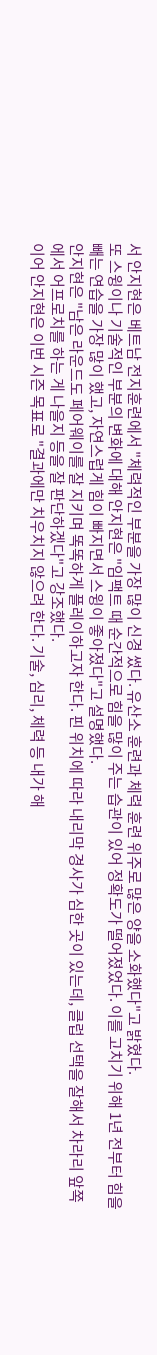서 안지현은 베트남 전지훈련에서 "체력적인 부분을 가장 많이 신경 썼다. 유산소 훈련과 체력 훈련 위주로 많은 양을 소화했다"고 밝혔다.
또 스윙이나 기술적인 부분의 변화에 대해 안지현은 "임팩트 때 순간적으로 힘을 많이 주는 습관이 있어 정확도가 떨어졌었다. 이를 고치기 위해 1년 전부터 힘을 빼는 연습을 가장 많이 했고, 자연스럽게 힘이 빠지면서 스윙이 좋아졌다"고 설명했다.
안지현은 "남은 라운드도 페어웨이를 잘 지키며 똑똑하게 플레이하고자 한다. 핀 위치에 따라 내리막 경사가 심한 곳이 있는데, 클럽 선택을 잘해서 차라리 앞쪽에서 어프로치를 하는 게 나을지 등을 잘 판단하겠다"고 강조했다.
이어 안지현은 이번 시즌 목표로 "결과에만 치우치지 않으려 한다. 기술, 심리, 체력 등 내가 해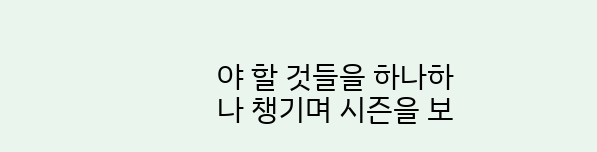야 할 것들을 하나하나 챙기며 시즌을 보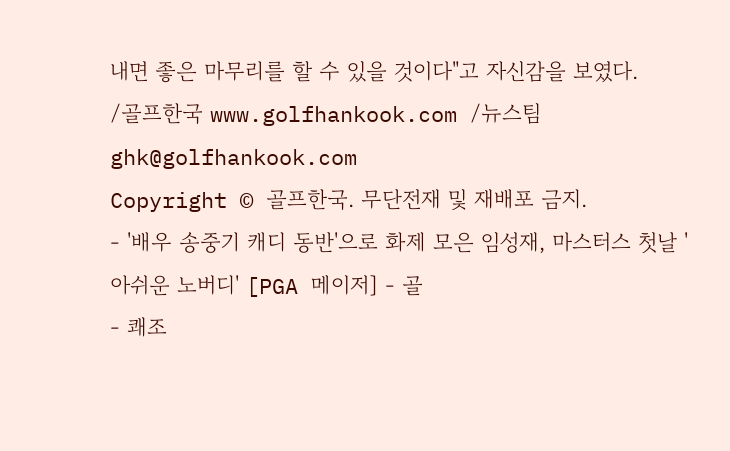내면 좋은 마무리를 할 수 있을 것이다"고 자신감을 보였다.
/골프한국 www.golfhankook.com /뉴스팀 ghk@golfhankook.com
Copyright © 골프한국. 무단전재 및 재배포 금지.
- '배우 송중기 캐디 동반'으로 화제 모은 임성재, 마스터스 첫날 '아쉬운 노버디' [PGA 메이저] - 골
- 쾌조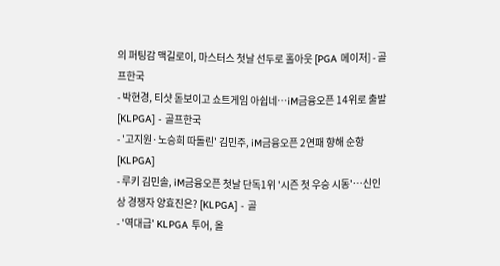의 퍼팅감 맥길로이, 마스터스 첫날 선두로 홀아웃 [PGA 메이저] - 골프한국
- 박현경, 티샷 돋보이고 쇼트게임 아쉽네…iM금융오픈 14위로 출발 [KLPGA] - 골프한국
- '고지원·노승희 따돌린' 김민주, iM금융오픈 2연패 향해 순항 [KLPGA]
- 루키 김민솔, iM금융오픈 첫날 단독1위 '시즌 첫 우승 시동'…신인상 경쟁자 양효진은? [KLPGA] - 골
- '역대급' KLPGA 투어, 올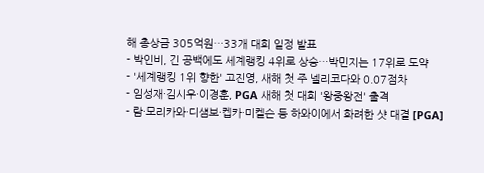해 총상금 305억원…33개 대회 일정 발표
- 박인비, 긴 공백에도 세계랭킹 4위로 상승…박민지는 17위로 도약
- '세계랭킹 1위 향한' 고진영, 새해 첫 주 넬리코다와 0.07점차
- 임성재·김시우·이경훈, PGA 새해 첫 대회 '왕중왕전' 출격
- 람·모리카와·디섐보·켑카·미켈슨 등 하와이에서 화려한 샷 대결 [PGA]